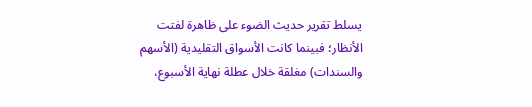يسلط تقرير حديث الضوء على ظاهرة لفتت الأنظار؛ فبينما كانت الأسواق التقليدية (الأسهم والسندات) مغلقة خلال عطلة نهاية الأسبوع،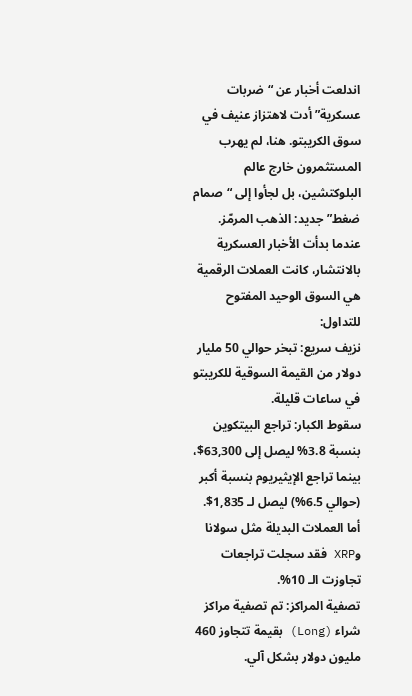اندلعت أخبار عن “ضربات عسكرية” أدت لاهتزاز عنيف في سوق الكريبتو. هنا، لم يهرب المستثمرون خارج عالم البلوكتشين، بل لجأوا إلى “صمام ضغط” جديد: الذهب المرمّز.
عندما بدأت الأخبار العسكرية بالانتشار، كانت العملات الرقمية هي السوق الوحيد المفتوح للتداول:
نزيف سريع: تبخر حوالي 50 مليار دولار من القيمة السوقية للكريبتو في ساعات قليلة.
سقوط الكبار: تراجع البيتكوين بنسبة 3.8% ليصل إلى 63,300$، بينما تراجع الإيثيريوم بنسبة أكبر (حوالي 6.5%) ليصل لـ 1,835$. أما العملات البديلة مثل سولانا وXRP فقد سجلت تراجعات تجاوزت الـ 10%.
تصفية المراكز: تم تصفية مراكز شراء (Long) بقيمة تتجاوز 460 مليون دولار بشكل آلي.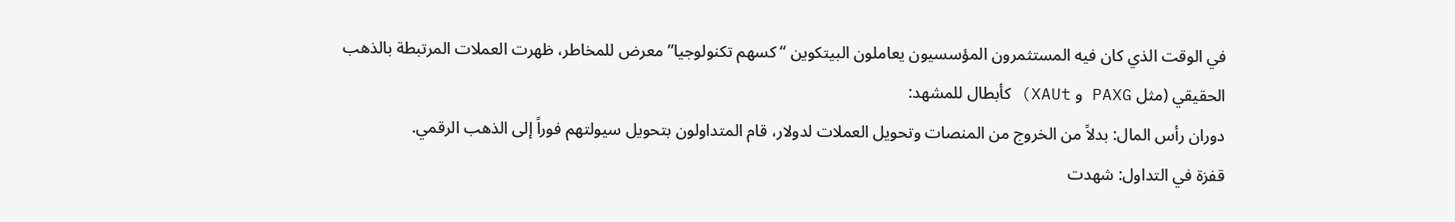في الوقت الذي كان فيه المستثمرون المؤسسيون يعاملون البيتكوين “كسهم تكنولوجيا” معرض للمخاطر، ظهرت العملات المرتبطة بالذهب الحقيقي (مثل PAXG و XAUt) كأبطال للمشهد:
دوران رأس المال: بدلاً من الخروج من المنصات وتحويل العملات لدولار، قام المتداولون بتحويل سيولتهم فوراً إلى الذهب الرقمي.
قفزة في التداول: شهدت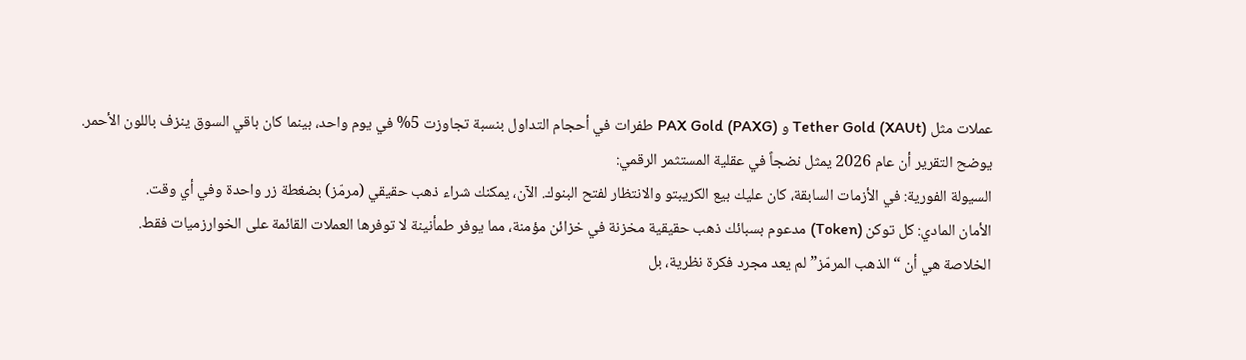عملات مثل Tether Gold (XAUt) و PAX Gold (PAXG) طفرات في أحجام التداول بنسبة تجاوزت 5% في يوم واحد، بينما كان باقي السوق ينزف باللون الأحمر.
يوضح التقرير أن عام 2026 يمثل نضجاً في عقلية المستثمر الرقمي:
السيولة الفورية: في الأزمات السابقة، كان عليك بيع الكريبتو والانتظار لفتح البنوك. الآن، يمكنك شراء ذهب حقيقي (مرمّز) بضغطة زر واحدة وفي أي وقت.
الأمان المادي: كل توكن (Token) مدعوم بسبائك ذهب حقيقية مخزنة في خزائن مؤمنة، مما يوفر طمأنينة لا توفرها العملات القائمة على الخوارزميات فقط.
الخلاصة هي أن “الذهب المرمّز” لم يعد مجرد فكرة نظرية، بل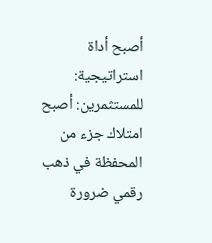أصبح أداة استراتيجية:
للمستثمرين: أصبح امتلاك جزء من المحفظة في ذهب رقمي ضرورة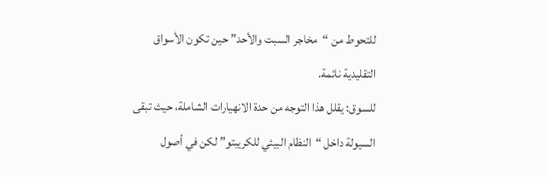للتحوط من “مخاجر السبت والأحد” حين تكون الأسواق التقليدية نائمة.
للسوق: يقلل هذا التوجه من حدة الانهيارات الشاملة، حيث تبقى السيولة داخل “النظام البيئي للكريبتو” لكن في أصول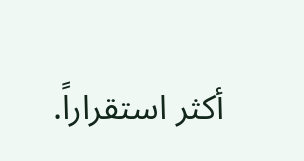أكثر استقراراً.